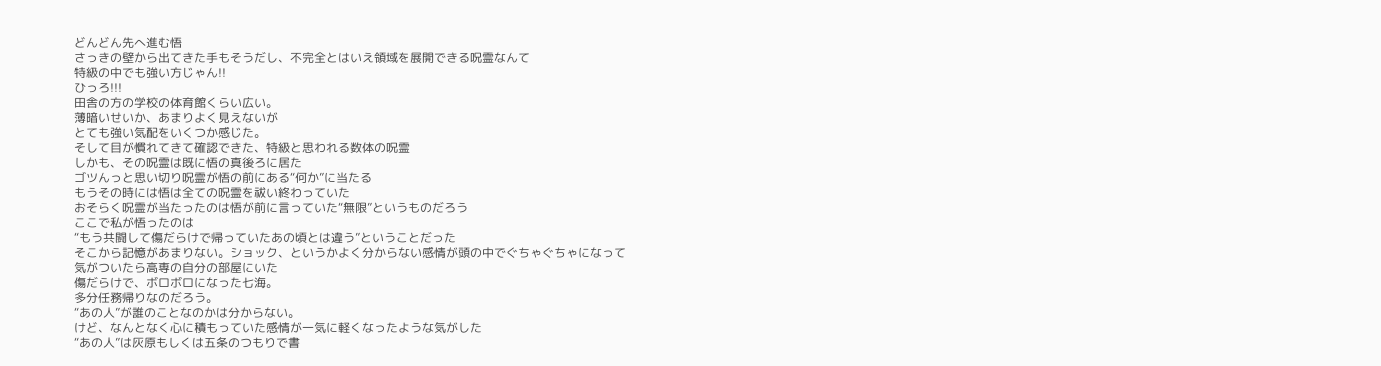どんどん先へ進む悟
さっきの壁から出てきた手もそうだし、不完全とはいえ領域を展開できる呪霊なんて
特級の中でも強い方じゃん!!
ひっろ!!!
田舎の方の学校の体育館くらい広い。
薄暗いせいか、あまりよく見えないが
とても強い気配をいくつか感じた。
そして目が慣れてきて確認できた、特級と思われる数体の呪霊
しかも、その呪霊は既に悟の真後ろに居た
ゴツんっと思い切り呪霊が悟の前にある“何か”に当たる
もうその時には悟は全ての呪霊を祓い終わっていた
おそらく呪霊が当たったのは悟が前に言っていた“無限”というものだろう
ここで私が悟ったのは
“もう共闘して傷だらけで帰っていたあの頃とは違う”ということだった
そこから記憶があまりない。ショック、というかよく分からない感情が頭の中でぐちゃぐちゃになって
気がついたら高専の自分の部屋にいた
傷だらけで、ボロボロになった七海。
多分任務帰りなのだろう。
“あの人”が誰のことなのかは分からない。
けど、なんとなく心に積もっていた感情が一気に軽くなったような気がした
“あの人”は灰原もしくは五条のつもりで書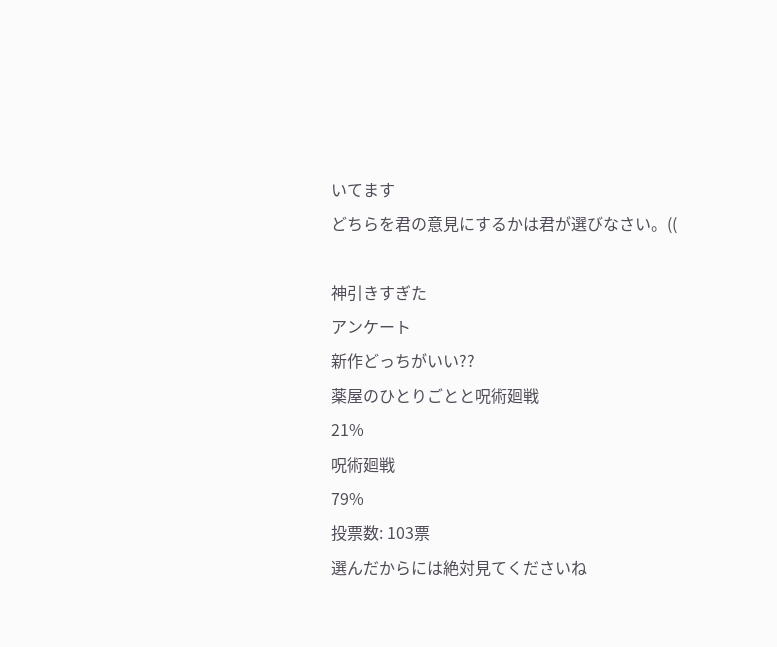いてます
どちらを君の意見にするかは君が選びなさい。((

神引きすぎた
アンケート
新作どっちがいい??
薬屋のひとりごとと呪術廻戦
21%
呪術廻戦
79%
投票数: 103票
選んだからには絶対見てくださいね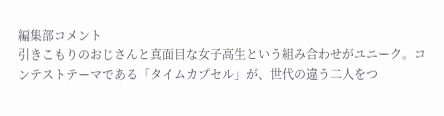編集部コメント
引きこもりのおじさんと真面目な女子高生という組み合わせがユニーク。コンテストテーマである「タイムカプセル」が、世代の違う二人をつ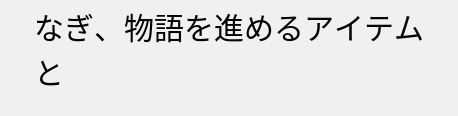なぎ、物語を進めるアイテムと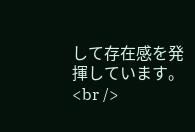して存在感を発揮しています。<br />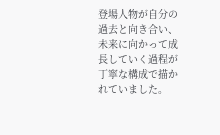登場人物が自分の過去と向き合い、未来に向かって成長していく過程が丁寧な構成で描かれていました。